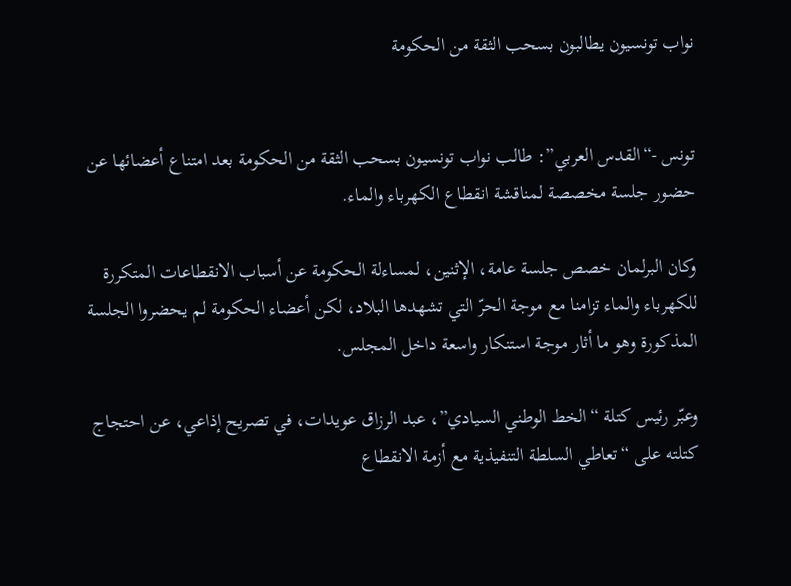نواب تونسيون يطالبون بسحب الثقة من الحكومة


تونس -“القدس العربي”: طالب نواب تونسيون بسحب الثقة من الحكومة بعد امتناع أعضائها عن حضور جلسة مخصصة لمناقشة انقطاع الكهرباء والماء.

وكان البرلمان خصص جلسة عامة، الإثنين، لمساءلة الحكومة عن أسباب الانقطاعات المتكررة للكهرباء والماء تزامنا مع موجة الحرّ التي تشهدها البلاد، لكن أعضاء الحكومة لم يحضروا الجلسة المذكورة وهو ما أثار موجة استنكار واسعة داخل المجلس.

وعبّر رئيس كتلة “الخط الوطني السيادي”، عبد الرزاق عويدات، في تصريح إذاعي، عن احتجاج كتلته على “تعاطي السلطة التنفيذية مع أزمة الانقطاع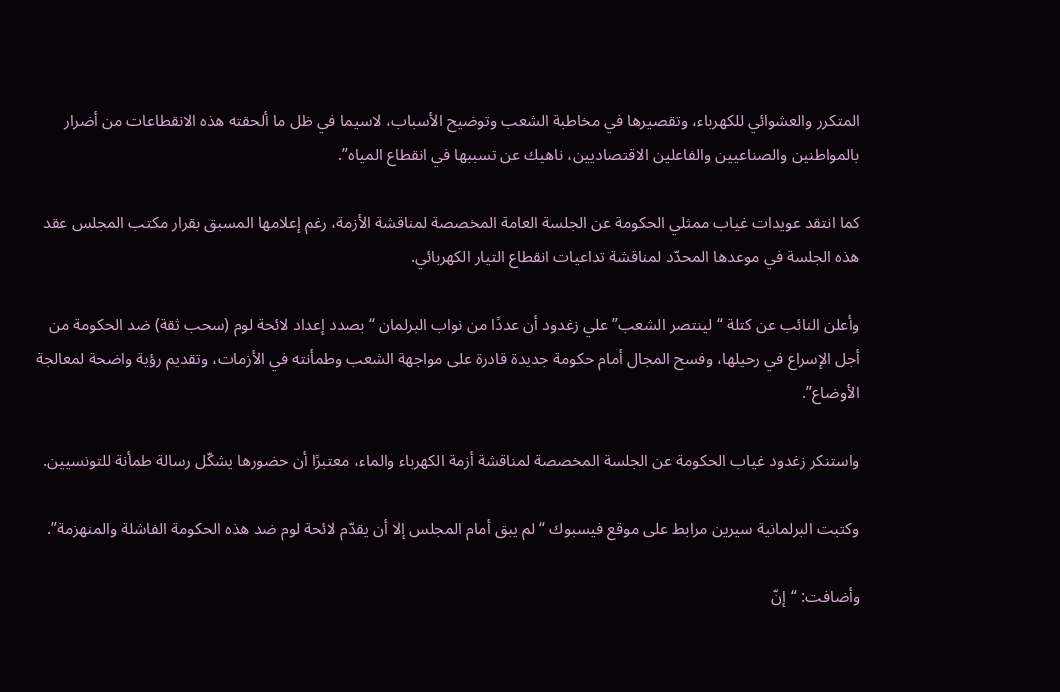المتكرر والعشوائي للكهرباء، وتقصيرها في مخاطبة الشعب وتوضيح الأسباب، لاسيما في ظل ما ألحقته هذه الانقطاعات من أضرار بالمواطنين والصناعيين والفاعلين الاقتصاديين، ناهيك عن تسببها في انقطاع المياه”.

كما انتقد عويدات غياب ممثلي الحكومة عن الجلسة العامة المخصصة لمناقشة الأزمة، رغم إعلامها المسبق بقرار مكتب المجلس عقد هذه الجلسة في موعدها المحدّد لمناقشة تداعيات انقطاع التيار الكهربائي.

وأعلن النائب عن كتلة “لينتصر الشعب” علي زغدود أن عددًا من نواب البرلمان “بصدد إعداد لائحة لوم (سحب ثقة) ضد الحكومة من أجل الإسراع في رحيلها، وفسح المجال أمام حكومة جديدة قادرة على مواجهة الشعب وطمأنته في الأزمات، وتقديم رؤية واضحة لمعالجة الأوضاع”.

واستنكر زغدود غياب الحكومة عن الجلسة المخصصة لمناقشة أزمة الكهرباء والماء، معتبرًا أن حضورها يشكّل رسالة طمأنة للتونسيين.

وكتبت البرلمانية سيرين مرابط على موقع فيسبوك “لم يبق أمام المجلس إلا أن يقدّم لائحة لوم ضد هذه الحكومة الفاشلة والمنهزمة”.

وأضافت: “إنّ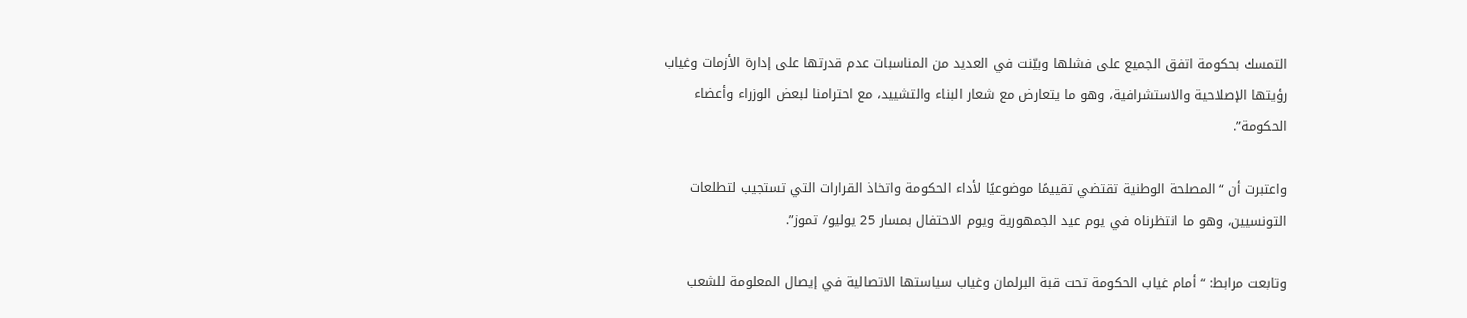التمسك بحكومة اتفق الجميع على فشلها وبيّنت في العديد من المناسبات عدم قدرتها على إدارة الأزمات وغياب رؤيتها الإصلاحية والاستشرافية، وهو ما يتعارض مع شعار البناء والتشييد، مع احترامنا لبعض الوزراء وأعضاء الحكومة”.

واعتبرت أن “المصلحة الوطنية تقتضي تقييمًا موضوعيًا لأداء الحكومة واتخاذ القرارات التي تستجيب لتطلعات التونسيين، وهو ما انتظرناه في يوم عيد الجمهورية ويوم الاحتفال بمسار 25 يوليو/ تموز”.

وتابعت مرابط: “أمام غياب الحكومة تحت قبة البرلمان وغياب سياستها الاتصالية في إيصال المعلومة للشعب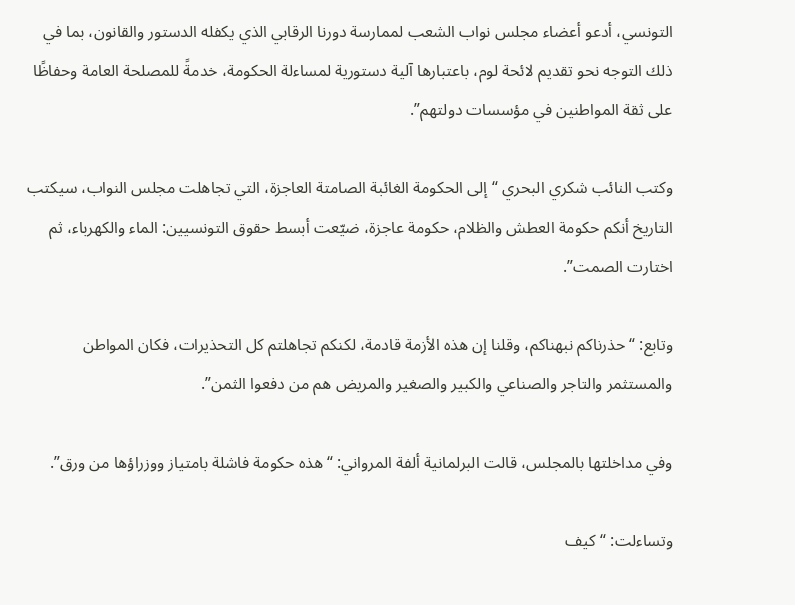التونسي، أدعو أعضاء مجلس نواب الشعب لممارسة دورنا الرقابي الذي يكفله الدستور والقانون، بما في ذلك التوجه نحو تقديم لائحة لوم، باعتبارها آلية دستورية لمساءلة الحكومة، خدمةً للمصلحة العامة وحفاظًا على ثقة المواطنين في مؤسسات دولتهم”.

وكتب النائب شكري البحري “إلى الحكومة الغائبة الصامتة العاجزة، التي تجاهلت مجلس النواب، سيكتب التاريخ أنكم حكومة العطش والظلام، حكومة عاجزة، ضيّعت أبسط حقوق التونسيين: الماء والكهرباء، ثم اختارت الصمت”.

وتابع: “حذرناكم نبهناكم، وقلنا إن هذه الأزمة قادمة، لكنكم تجاهلتم كل التحذيرات، فكان المواطن والمستثمر والتاجر والصناعي والكبير والصغير والمريض هم من دفعوا الثمن”.

وفي مداخلتها بالمجلس، قالت البرلمانية ألفة المرواني: “هذه حكومة فاشلة بامتياز ووزراؤها من ورق”.

وتساءلت: “كيف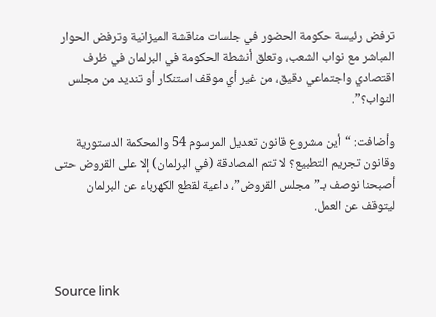ترفض رئيسة حكومة الحضور في جلسات مناقشة الميزانية وترفض الحوار المباشر مع نواب الشعب، وتعلق أنشطة الحكومة في البرلمان في ظرف اقتصادي واجتماعي دقيق، من غير أي موقف استنكار أو تنديد من مجلس النواب؟”.

وأضافت: “أين مشروع قانون تعديل المرسوم 54 والمحكمة الدستورية وقانون تجريم التطبيع؟ لا تتم المصادقة (في البرلمان) إلا على القروض حتى أصبحنا نوصف بـ”مجلس القروض”، داعية لقطع الكهرباء عن البرلمان ليتوقف عن العمل.



Source link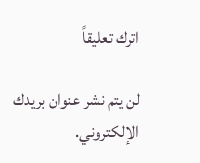اترك تعليقاً

لن يتم نشر عنوان بريدك الإلكتروني.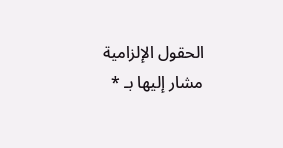الحقول الإلزامية مشار إليها بـ *